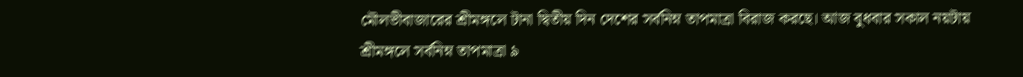মৌলভীবাজারের শ্রীমঙ্গলে টানা দ্বিতীয় দিন দেশের সর্বনিম্ন তাপমাত্রা বিরাজ করছে। আজ বুধবার সকাল নয়টায় শ্রীমঙ্গলে সর্বনিম্ন তাপমাত্রা ৯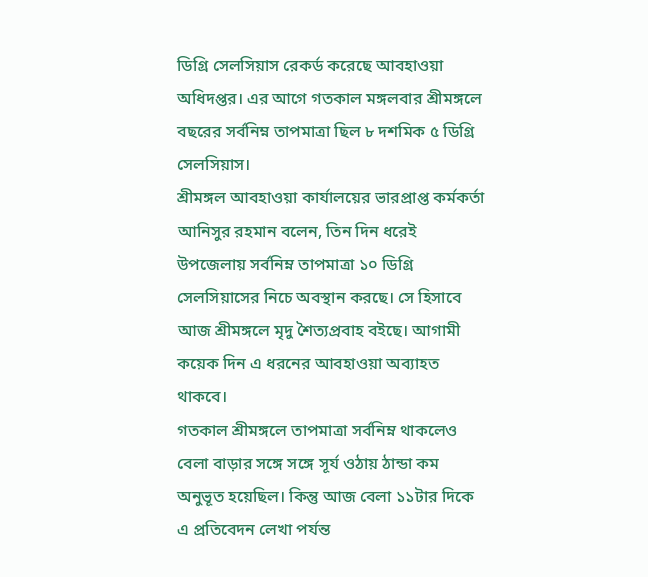ডিগ্রি সেলসিয়াস রেকর্ড করেছে আবহাওয়া অধিদপ্তর। এর আগে গতকাল মঙ্গলবার শ্রীমঙ্গলে বছরের সর্বনিম্ন তাপমাত্রা ছিল ৮ দশমিক ৫ ডিগ্রি সেলসিয়াস।
শ্রীমঙ্গল আবহাওয়া কার্যালয়ের ভারপ্রাপ্ত কর্মকর্তা আনিসুর রহমান বলেন, তিন দিন ধরেই উপজেলায় সর্বনিম্ন তাপমাত্রা ১০ ডিগ্রি সেলসিয়াসের নিচে অবস্থান করছে। সে হিসাবে আজ শ্রীমঙ্গলে মৃদু শৈত্যপ্রবাহ বইছে। আগামী কয়েক দিন এ ধরনের আবহাওয়া অব্যাহত থাকবে।
গতকাল শ্রীমঙ্গলে তাপমাত্রা সর্বনিম্ন থাকলেও বেলা বাড়ার সঙ্গে সঙ্গে সূর্য ওঠায় ঠান্ডা কম অনুভূত হয়েছিল। কিন্তু আজ বেলা ১১টার দিকে এ প্রতিবেদন লেখা পর্যন্ত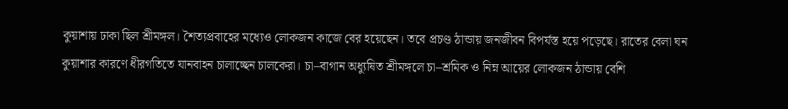কুয়াশায় ঢাকা ছিল শ্রীমঙ্গল। শৈত্যপ্রবাহের মধ্যেও লোকজন কাজে বের হয়েছেন। তবে প্রচণ্ড ঠান্ডায় জনজীবন বিপর্যস্ত হয়ে পড়েছে। রাতের বেলা ঘন কুয়াশার কারণে ধীরগতিতে যানবাহন চালাচ্ছেন চালকেরা। চা–বাগান অধ্যুষিত শ্রীমঙ্গলে চা–শ্রমিক ও নিম্ন আয়ের লোকজন ঠান্ডায় বেশি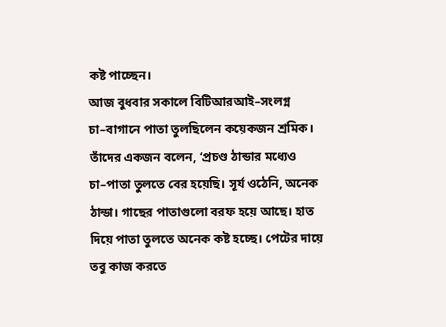কষ্ট পাচ্ছেন।
আজ বুধবার সকালে বিটিআরআই–সংলগ্ন চা–বাগানে পাতা তুলছিলেন কয়েকজন শ্রমিক। তাঁদের একজন বলেন, ‘প্রচণ্ড ঠান্ডার মধ্যেও চা–পাতা তুলতে বের হয়েছি। সূর্য ওঠেনি, অনেক ঠান্ডা। গাছের পাতাগুলো বরফ হয়ে আছে। হাত দিয়ে পাতা তুলতে অনেক কষ্ট হচ্ছে। পেটের দায়ে তবু কাজ করতে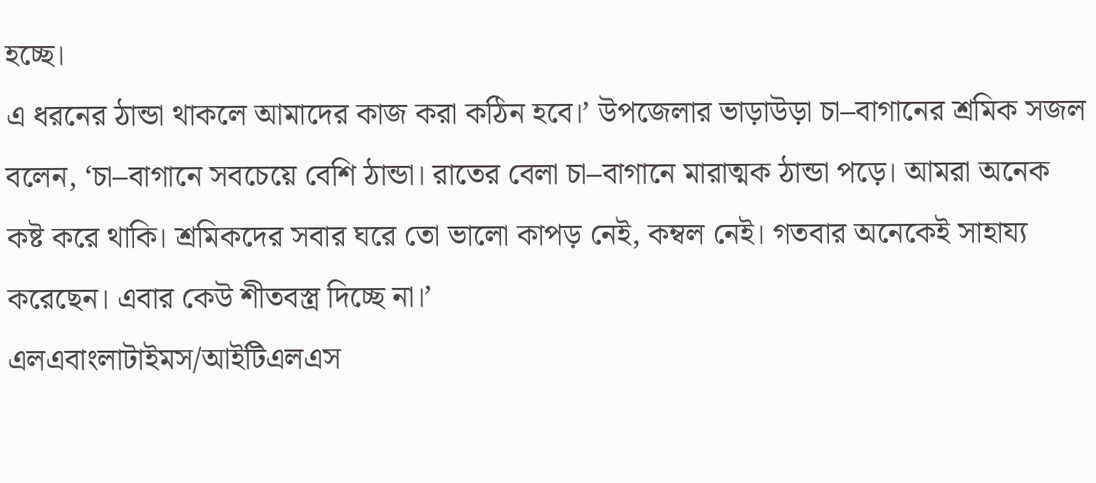হচ্ছে।
এ ধরনের ঠান্ডা থাকলে আমাদের কাজ করা কঠিন হবে।’ উপজেলার ভাড়াউড়া চা–বাগানের শ্রমিক সজল বলেন, ‘চা–বাগানে সবচেয়ে বেশি ঠান্ডা। রাতের বেলা চা–বাগানে মারাত্মক ঠান্ডা পড়ে। আমরা অনেক কষ্ট করে থাকি। শ্রমিকদের সবার ঘরে তো ভালো কাপড় নেই, কম্বল নেই। গতবার অনেকেই সাহায্য করেছেন। এবার কেউ শীতবস্ত্র দিচ্ছে না।’
এলএবাংলাটাইমস/আইটিএলএস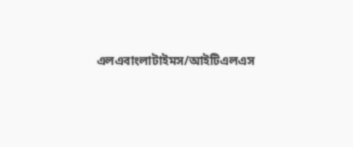এলএবাংলাটাইমস/আইটিএলএস